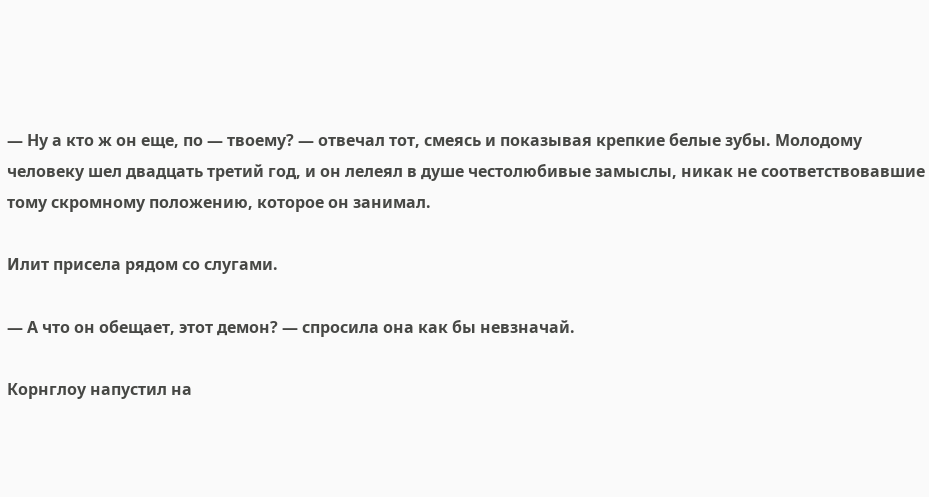— Ну а кто ж он еще, по — твоему? — отвечал тот, смеясь и показывая крепкие белые зубы. Молодому человеку шел двадцать третий год, и он лелеял в душе честолюбивые замыслы, никак не соответствовавшие тому скромному положению, которое он занимал.

Илит присела рядом со слугами.

— А что он обещает, этот демон? — спросила она как бы невзначай.

Корнглоу напустил на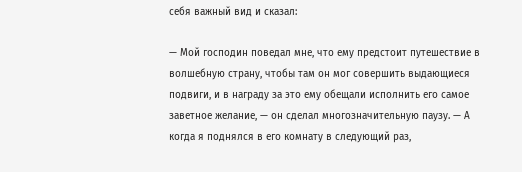себя важный вид и сказал:

— Мой господин поведал мне, что ему предстоит путешествие в волшебную страну, чтобы там он мог совершить выдающиеся подвиги, и в награду за это ему обещали исполнить его самое заветное желание, — он сделал многозначительную паузу. — А когда я поднялся в его комнату в следующий раз,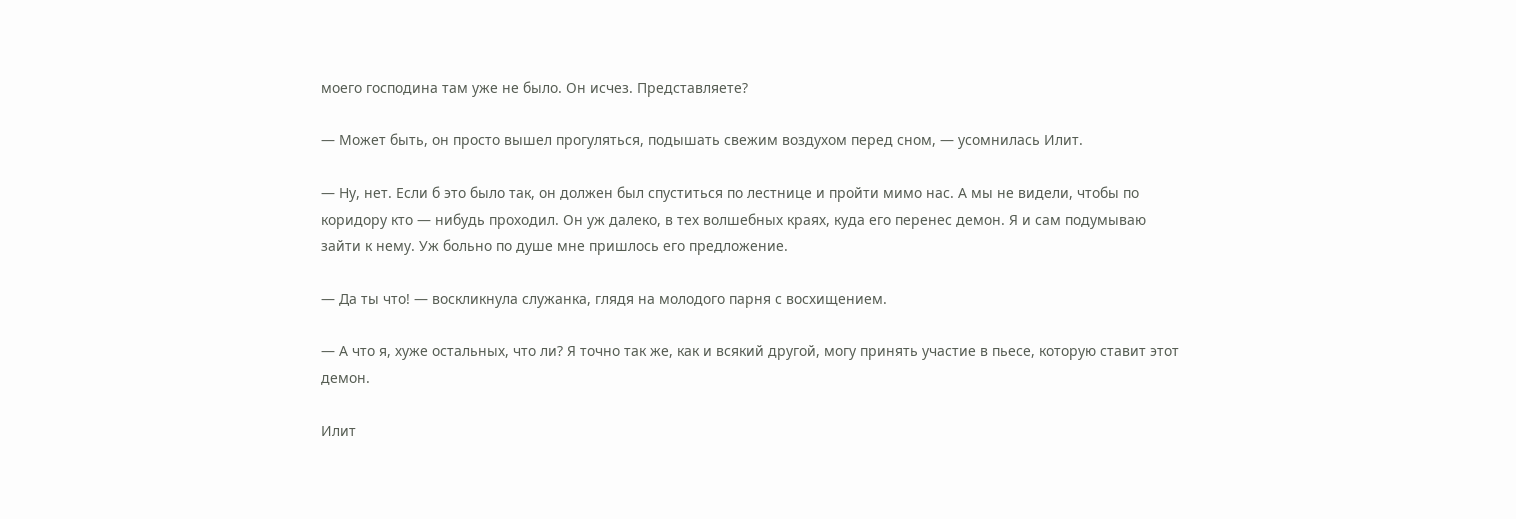моего господина там уже не было. Он исчез. Представляете?

— Может быть, он просто вышел прогуляться, подышать свежим воздухом перед сном, — усомнилась Илит.

— Ну, нет. Если б это было так, он должен был спуститься по лестнице и пройти мимо нас. А мы не видели, чтобы по коридору кто — нибудь проходил. Он уж далеко, в тех волшебных краях, куда его перенес демон. Я и сам подумываю зайти к нему. Уж больно по душе мне пришлось его предложение.

— Да ты что! — воскликнула служанка, глядя на молодого парня с восхищением.

— А что я, хуже остальных, что ли? Я точно так же, как и всякий другой, могу принять участие в пьесе, которую ставит этот демон.

Илит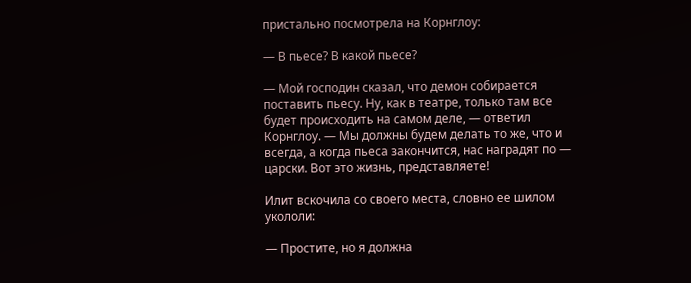пристально посмотрела на Корнглоу:

— В пьесе? В какой пьесе?

— Мой господин сказал, что демон собирается поставить пьесу. Ну, как в театре, только там все будет происходить на самом деле, — ответил Корнглоу. — Мы должны будем делать то же, что и всегда, а когда пьеса закончится, нас наградят по — царски. Вот это жизнь, представляете!

Илит вскочила со своего места, словно ее шилом укололи:

— Простите, но я должна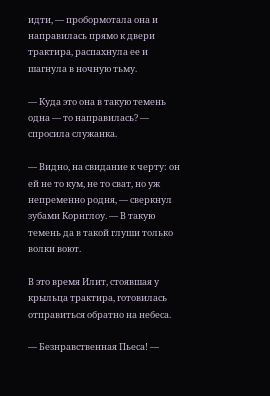идти, — пробормотала она и направилась прямо к двери трактира, распахнула ее и шагнула в ночную тьму.

— Куда это она в такую темень одна — то направилась? — спросила служанка.

— Видно, на свидание к черту: он ей не то кум, не то сват, но уж непременно родня, — сверкнул зубами Корнглоу. — В такую темень да в такой глуши только волки воют.

В это время Илит, стоявшая у крыльца трактира, готовилась отправиться обратно на небеса.

— Безнравственная Пьеса! —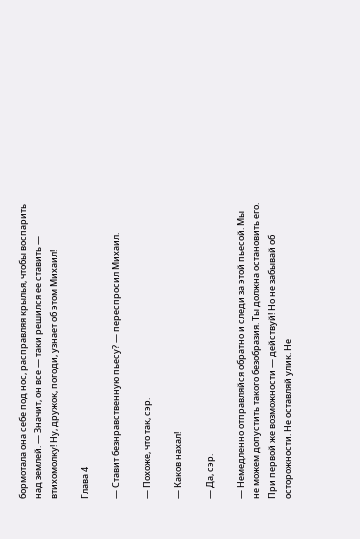бормотала она себе под нос, расправляя крылья, чтобы воспарить над землей. — Значит, он все — таки решился ее ставить — втихомолку! Ну, дружок, погоди, узнает об этом Михаил!

Глава 4

— Ставит безнравственную пьесу? — переспросил Михаил.

— Похоже, что так, сэр.

— Каков нахал!

— Да, сэр.

— Немедленно отправляйся обратно и следи за этой пьесой. Мы не можем допустить такого безобразия. Ты должна остановить его. При первой же возможности — действуй! Но не забывай об осторожности. Не оставляй улик. Не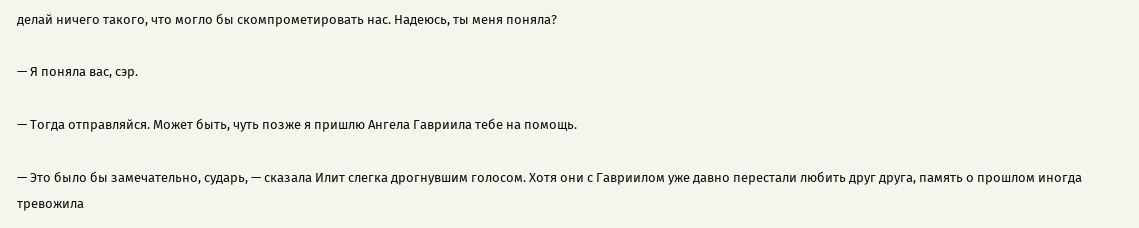делай ничего такого, что могло бы скомпрометировать нас. Надеюсь, ты меня поняла?

— Я поняла вас, сэр.

— Тогда отправляйся. Может быть, чуть позже я пришлю Ангела Гавриила тебе на помощь.

— Это было бы замечательно, сударь, — сказала Илит слегка дрогнувшим голосом. Хотя они с Гавриилом уже давно перестали любить друг друга, память о прошлом иногда тревожила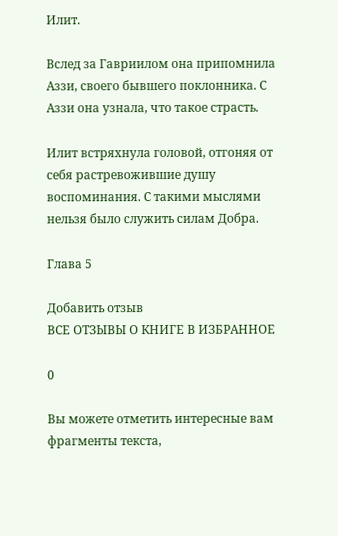Илит.

Вслед за Гавриилом она припомнила Аззи, своего бывшего поклонника. С Аззи она узнала, что такое страсть.

Илит встряхнула головой, отгоняя от себя растревожившие душу воспоминания. С такими мыслями нельзя было служить силам Добра.

Глава 5

Добавить отзыв
ВСЕ ОТЗЫВЫ О КНИГЕ В ИЗБРАННОЕ

0

Вы можете отметить интересные вам фрагменты текста,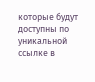которые будут доступны по уникальной ссылке в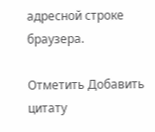адресной строке браузера.

Отметить Добавить цитату